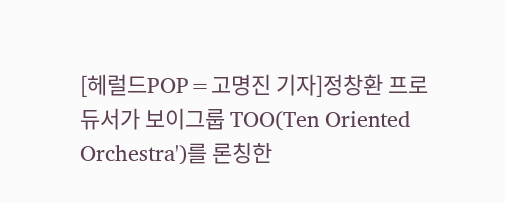[헤럴드POP=고명진 기자]정창환 프로듀서가 보이그룹 TOO(Ten Oriented Orchestra')를 론칭한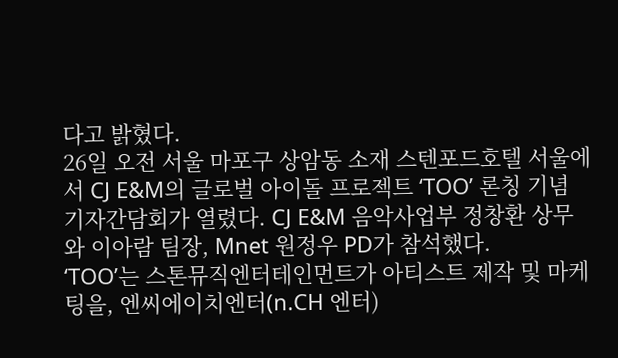다고 밝혔다.
26일 오전 서울 마포구 상암동 소재 스텐포드호텔 서울에서 CJ E&M의 글로벌 아이돌 프로젝트 ‘TOO’ 론칭 기념 기자간담회가 열렸다. CJ E&M 음악사업부 정창환 상무와 이아람 팀장, Mnet 원정우 PD가 참석했다.
‘TOO’는 스톤뮤직엔터테인먼트가 아티스트 제작 및 마케팅을, 엔씨에이치엔터(n.CH 엔터)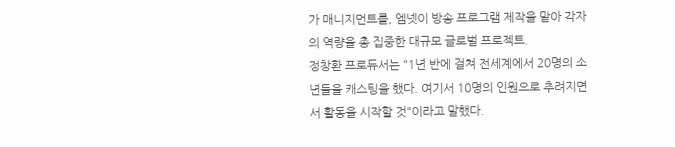가 매니지먼트를, 엠넷이 방송 프로그램 제작을 맡아 각자의 역량을 총 집중한 대규모 글로벌 프로젝트.
정창환 프로듀서는 "1년 반에 걸쳐 전세계에서 20명의 소년들을 캐스팅을 했다. 여기서 10명의 인원으로 추려지면서 활동을 시작할 것"이라고 말했다.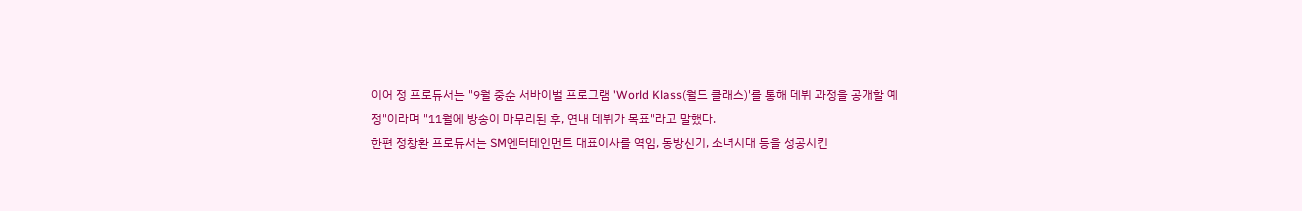이어 정 프로듀서는 "9월 중순 서바이벌 프로그램 'World Klass(월드 클래스)'를 통해 데뷔 과정을 공개할 예정"이라며 "11월에 방송이 마무리된 후, 연내 데뷔가 목표"라고 말했다.
한편 정창환 프로듀서는 SM엔터테인먼트 대표이사를 역임, 동방신기, 소녀시대 등을 성공시킨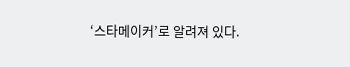‘스타메이커’로 알려져 있다.